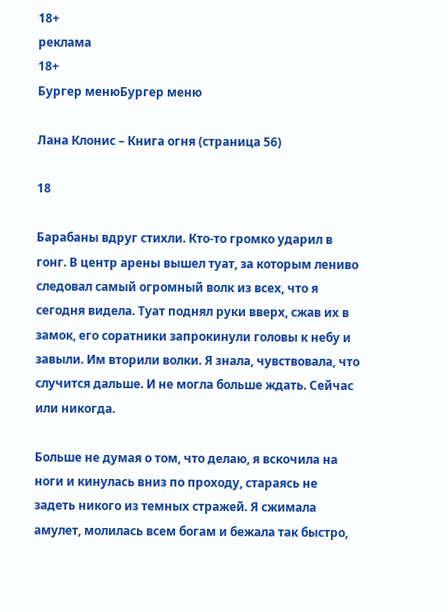18+
реклама
18+
Бургер менюБургер меню

Лана Клонис – Книга огня (страница 56)

18

Барабаны вдруг стихли. Кто-то громко ударил в гонг. В центр арены вышел туат, за которым лениво следовал самый огромный волк из всех, что я сегодня видела. Туат поднял руки вверх, сжав их в замок, его соратники запрокинули головы к небу и завыли. Им вторили волки. Я знала, чувствовала, что случится дальше. И не могла больше ждать. Сейчас или никогда.

Больше не думая о том, что делаю, я вскочила на ноги и кинулась вниз по проходу, стараясь не задеть никого из темных стражей. Я сжимала амулет, молилась всем богам и бежала так быстро,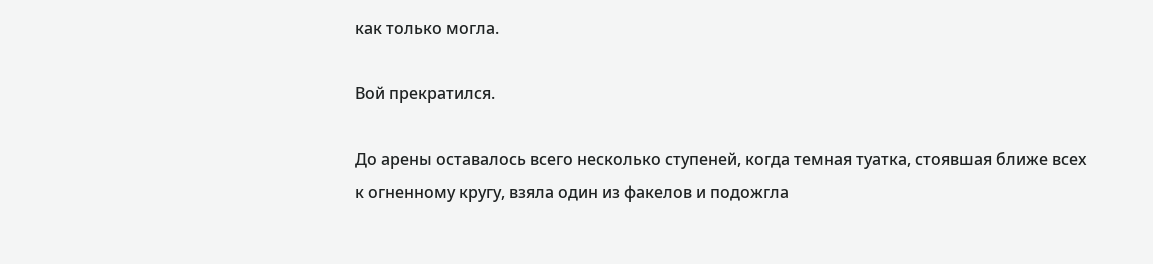как только могла.

Вой прекратился.

До арены оставалось всего несколько ступеней, когда темная туатка, стоявшая ближе всех к огненному кругу, взяла один из факелов и подожгла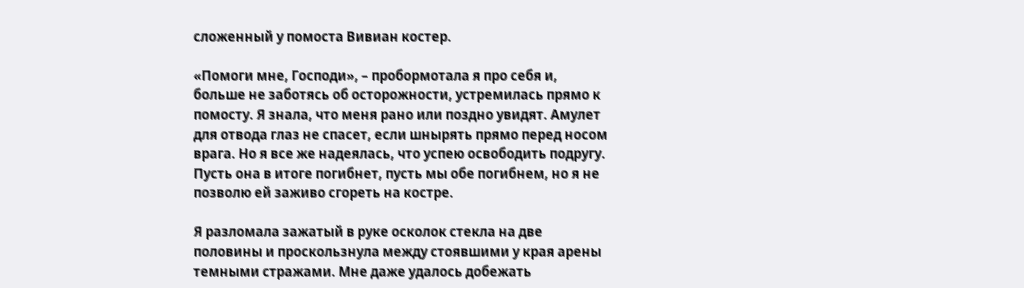сложенный у помоста Вивиан костер.

«Помоги мне, Господи», – пробормотала я про себя и, больше не заботясь об осторожности, устремилась прямо к помосту. Я знала, что меня рано или поздно увидят. Амулет для отвода глаз не спасет, если шнырять прямо перед носом врага. Но я все же надеялась, что успею освободить подругу. Пусть она в итоге погибнет, пусть мы обе погибнем, но я не позволю ей заживо сгореть на костре.

Я разломала зажатый в руке осколок стекла на две половины и проскользнула между стоявшими у края арены темными стражами. Мне даже удалось добежать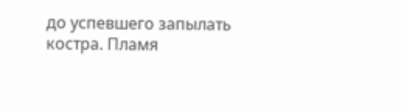до успевшего запылать костра. Пламя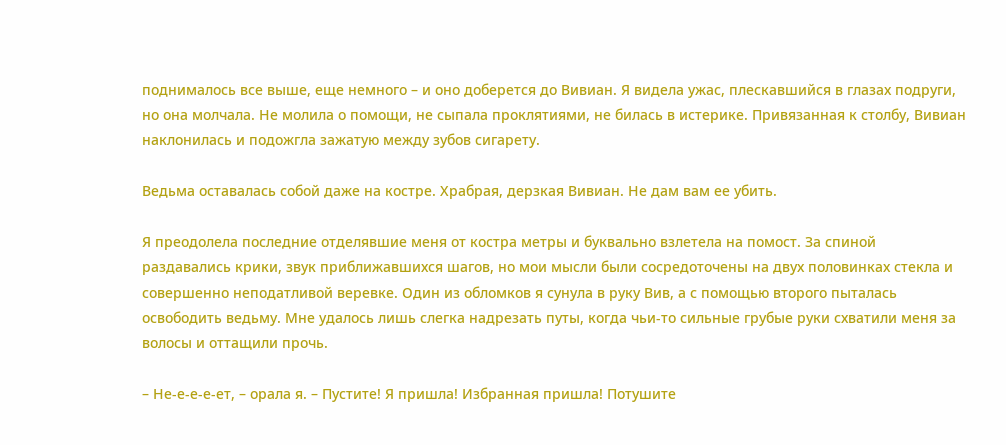поднималось все выше, еще немного – и оно доберется до Вивиан. Я видела ужас, плескавшийся в глазах подруги, но она молчала. Не молила о помощи, не сыпала проклятиями, не билась в истерике. Привязанная к столбу, Вивиан наклонилась и подожгла зажатую между зубов сигарету.

Ведьма оставалась собой даже на костре. Храбрая, дерзкая Вивиан. Не дам вам ее убить.

Я преодолела последние отделявшие меня от костра метры и буквально взлетела на помост. За спиной раздавались крики, звук приближавшихся шагов, но мои мысли были сосредоточены на двух половинках стекла и совершенно неподатливой веревке. Один из обломков я сунула в руку Вив, а с помощью второго пыталась освободить ведьму. Мне удалось лишь слегка надрезать путы, когда чьи-то сильные грубые руки схватили меня за волосы и оттащили прочь.

– Не-е-е-е-ет, – орала я. – Пустите! Я пришла! Избранная пришла! Потушите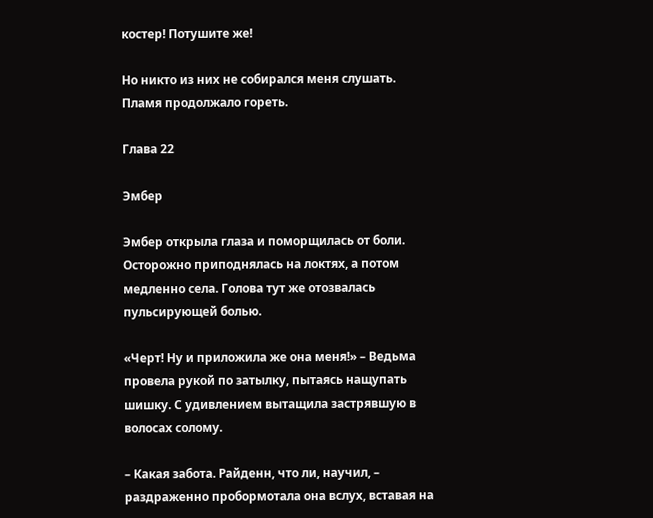костер! Потушите же!

Но никто из них не собирался меня слушать. Пламя продолжало гореть.

Глава 22

Эмбер

Эмбер открыла глаза и поморщилась от боли. Осторожно приподнялась на локтях, а потом медленно села. Голова тут же отозвалась пульсирующей болью.

«Черт! Ну и приложила же она меня!» – Ведьма провела рукой по затылку, пытаясь нащупать шишку. С удивлением вытащила застрявшую в волосах солому.

– Какая забота. Райденн, что ли, научил, – раздраженно пробормотала она вслух, вставая на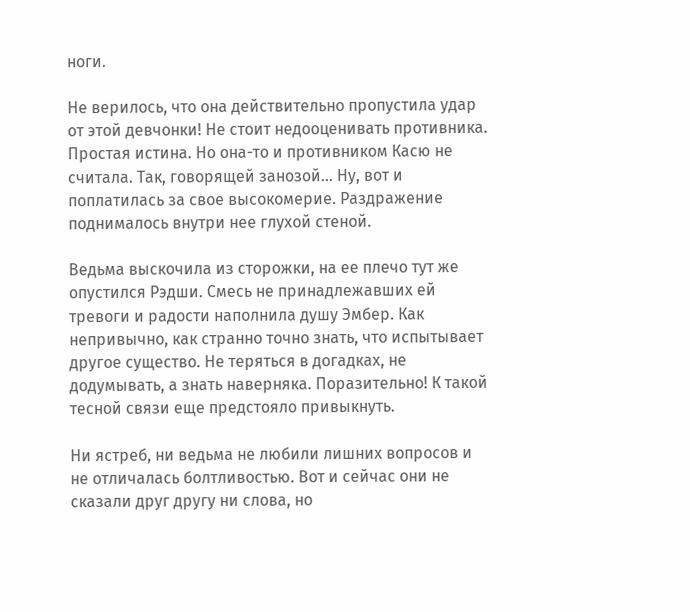ноги.

Не верилось, что она действительно пропустила удар от этой девчонки! Не стоит недооценивать противника. Простая истина. Но она-то и противником Касю не считала. Так, говорящей занозой… Ну, вот и поплатилась за свое высокомерие. Раздражение поднималось внутри нее глухой стеной.

Ведьма выскочила из сторожки, на ее плечо тут же опустился Рэдши. Смесь не принадлежавших ей тревоги и радости наполнила душу Эмбер. Как непривычно, как странно точно знать, что испытывает другое существо. Не теряться в догадках, не додумывать, а знать наверняка. Поразительно! К такой тесной связи еще предстояло привыкнуть.

Ни ястреб, ни ведьма не любили лишних вопросов и не отличалась болтливостью. Вот и сейчас они не сказали друг другу ни слова, но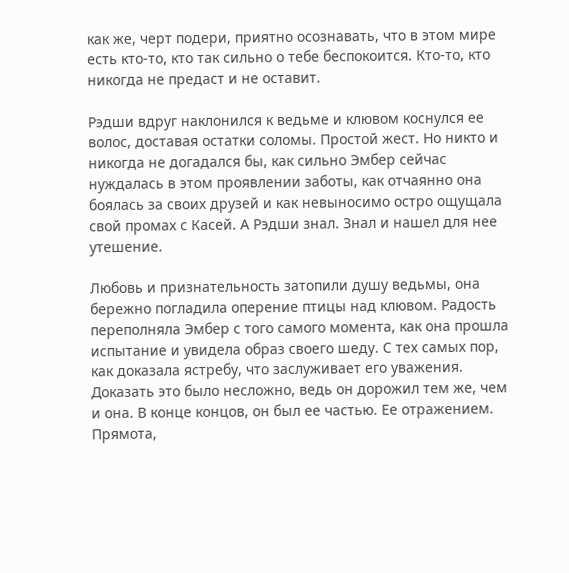как же, черт подери, приятно осознавать, что в этом мире есть кто-то, кто так сильно о тебе беспокоится. Кто-то, кто никогда не предаст и не оставит.

Рэдши вдруг наклонился к ведьме и клювом коснулся ее волос, доставая остатки соломы. Простой жест. Но никто и никогда не догадался бы, как сильно Эмбер сейчас нуждалась в этом проявлении заботы, как отчаянно она боялась за своих друзей и как невыносимо остро ощущала свой промах с Касей. А Рэдши знал. Знал и нашел для нее утешение.

Любовь и признательность затопили душу ведьмы, она бережно погладила оперение птицы над клювом. Радость переполняла Эмбер с того самого момента, как она прошла испытание и увидела образ своего шеду. С тех самых пор, как доказала ястребу, что заслуживает его уважения. Доказать это было несложно, ведь он дорожил тем же, чем и она. В конце концов, он был ее частью. Ее отражением. Прямота,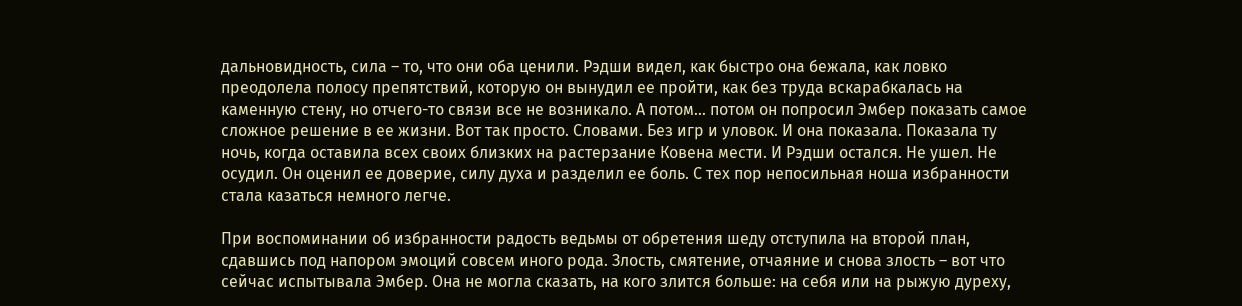дальновидность, сила – то, что они оба ценили. Рэдши видел, как быстро она бежала, как ловко преодолела полосу препятствий, которую он вынудил ее пройти, как без труда вскарабкалась на каменную стену, но отчего-то связи все не возникало. А потом… потом он попросил Эмбер показать самое сложное решение в ее жизни. Вот так просто. Словами. Без игр и уловок. И она показала. Показала ту ночь, когда оставила всех своих близких на растерзание Ковена мести. И Рэдши остался. Не ушел. Не осудил. Он оценил ее доверие, силу духа и разделил ее боль. С тех пор непосильная ноша избранности стала казаться немного легче.

При воспоминании об избранности радость ведьмы от обретения шеду отступила на второй план, сдавшись под напором эмоций совсем иного рода. Злость, смятение, отчаяние и снова злость – вот что сейчас испытывала Эмбер. Она не могла сказать, на кого злится больше: на себя или на рыжую дуреху,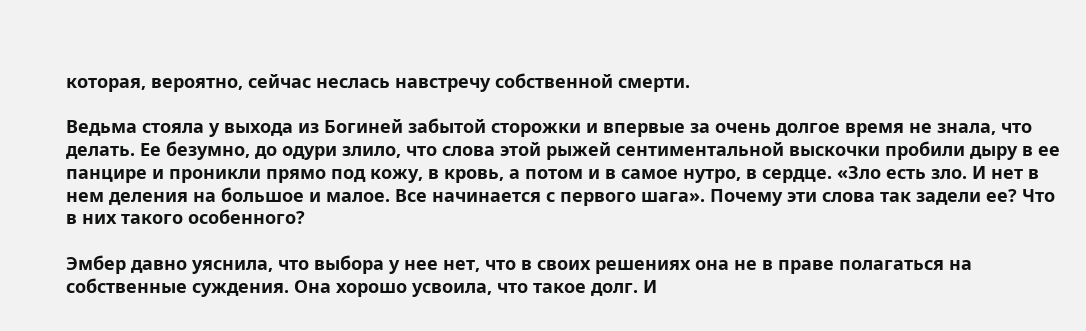которая, вероятно, сейчас неслась навстречу собственной смерти.

Ведьма стояла у выхода из Богиней забытой сторожки и впервые за очень долгое время не знала, что делать. Ее безумно, до одури злило, что слова этой рыжей сентиментальной выскочки пробили дыру в ее панцире и проникли прямо под кожу, в кровь, а потом и в самое нутро, в сердце. «Зло есть зло. И нет в нем деления на большое и малое. Все начинается с первого шага». Почему эти слова так задели ее? Что в них такого особенного?

Эмбер давно уяснила, что выбора у нее нет, что в своих решениях она не в праве полагаться на собственные суждения. Она хорошо усвоила, что такое долг. И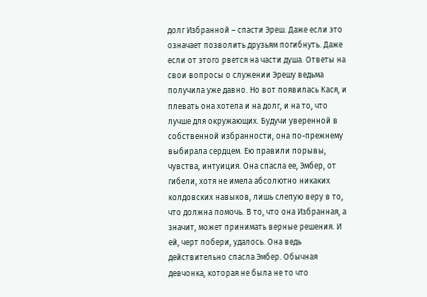долг Избранной – спасти Эреш. Даже если это означает позволить друзьям погибнуть. Даже если от этого рвется на части душа. Ответы на свои вопросы о служении Эрешу ведьма получила уже давно. Но вот появилась Кася, и плевать она хотела и на долг, и на то, что лучше для окружающих. Будучи уверенной в собственной избранности, она по-прежнему выбирала сердцем. Ею правили порывы, чувства, интуиция. Она спасла ее, Эмбер, от гибели, хотя не имела абсолютно никаких колдовских навыков, лишь слепую веру в то, что должна помочь. В то, что она Избранная, а значит, может принимать верные решения. И ей, черт побери, удалось. Она ведь действительно спасла Эмбер. Обычная девчонка, которая не была не то что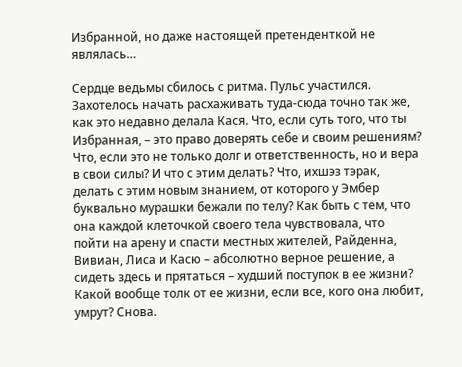Избранной, но даже настоящей претенденткой не являлась…

Сердце ведьмы сбилось с ритма. Пульс участился. Захотелось начать расхаживать туда-сюда точно так же, как это недавно делала Кася. Что, если суть того, что ты Избранная, – это право доверять себе и своим решениям? Что, если это не только долг и ответственность, но и вера в свои силы? И что с этим делать? Что, ихшэз тэрак, делать с этим новым знанием, от которого у Эмбер буквально мурашки бежали по телу? Как быть с тем, что она каждой клеточкой своего тела чувствовала, что пойти на арену и спасти местных жителей, Райденна, Вивиан, Лиса и Касю – абсолютно верное решение, а сидеть здесь и прятаться – худший поступок в ее жизни? Какой вообще толк от ее жизни, если все, кого она любит, умрут? Снова.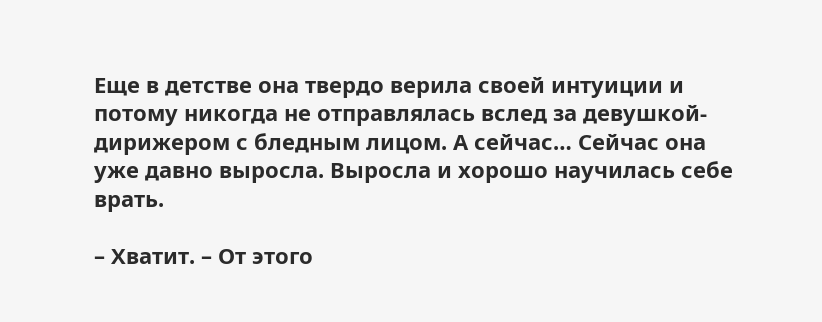Еще в детстве она твердо верила своей интуиции и потому никогда не отправлялась вслед за девушкой-дирижером с бледным лицом. А сейчас… Сейчас она уже давно выросла. Выросла и хорошо научилась себе врать.

– Хватит. – От этого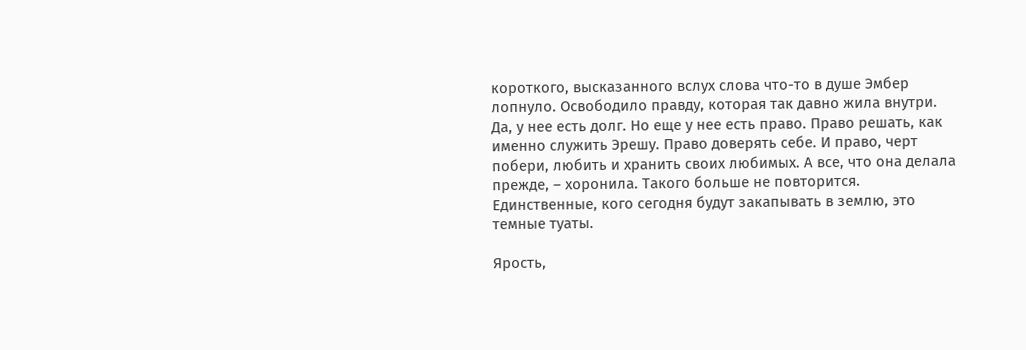короткого, высказанного вслух слова что-то в душе Эмбер лопнуло. Освободило правду, которая так давно жила внутри. Да, у нее есть долг. Но еще у нее есть право. Право решать, как именно служить Эрешу. Право доверять себе. И право, черт побери, любить и хранить своих любимых. А все, что она делала прежде, – хоронила. Такого больше не повторится. Единственные, кого сегодня будут закапывать в землю, это темные туаты.

Ярость,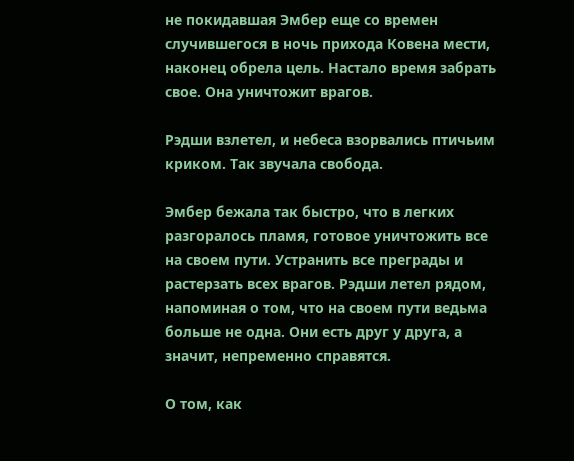не покидавшая Эмбер еще со времен случившегося в ночь прихода Ковена мести, наконец обрела цель. Настало время забрать свое. Она уничтожит врагов.

Рэдши взлетел, и небеса взорвались птичьим криком. Так звучала свобода.

Эмбер бежала так быстро, что в легких разгоралось пламя, готовое уничтожить все на своем пути. Устранить все преграды и растерзать всех врагов. Рэдши летел рядом, напоминая о том, что на своем пути ведьма больше не одна. Они есть друг у друга, а значит, непременно справятся.

О том, как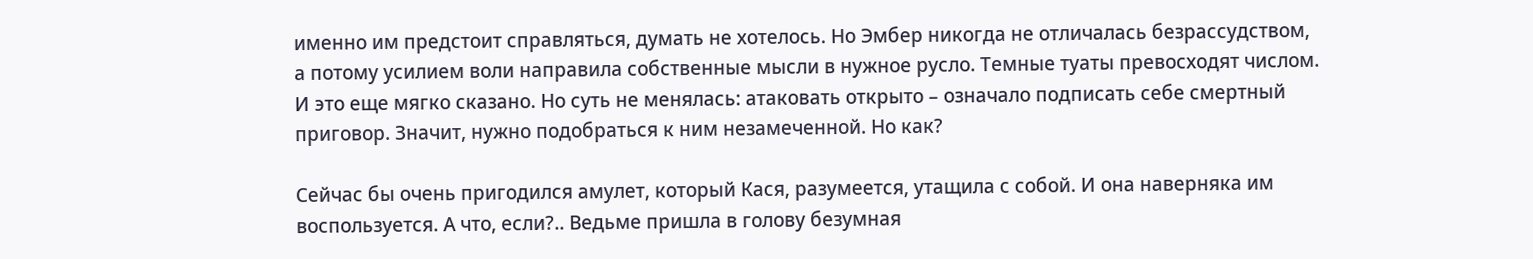именно им предстоит справляться, думать не хотелось. Но Эмбер никогда не отличалась безрассудством, а потому усилием воли направила собственные мысли в нужное русло. Темные туаты превосходят числом. И это еще мягко сказано. Но суть не менялась: атаковать открыто – означало подписать себе смертный приговор. Значит, нужно подобраться к ним незамеченной. Но как?

Сейчас бы очень пригодился амулет, который Кася, разумеется, утащила с собой. И она наверняка им воспользуется. А что, если?.. Ведьме пришла в голову безумная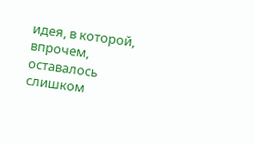идея, в которой, впрочем, оставалось слишком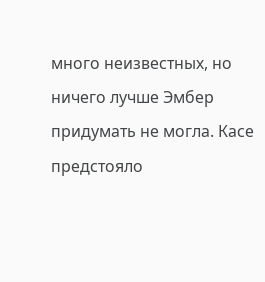много неизвестных, но ничего лучше Эмбер придумать не могла. Касе предстояло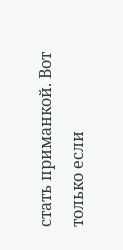стать приманкой. Вот только если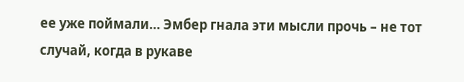ее уже поймали… Эмбер гнала эти мысли прочь – не тот случай, когда в рукаве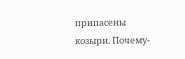припасены козыри. Почему-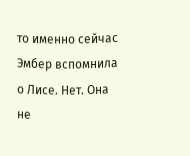то именно сейчас Эмбер вспомнила о Лисе. Нет. Она не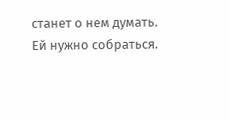станет о нем думать. Ей нужно собраться.